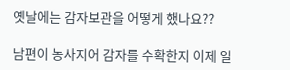옛날에는 감자보관을 어떻게 했나요??

남편이 농사지어 감자를 수확한지 이제 일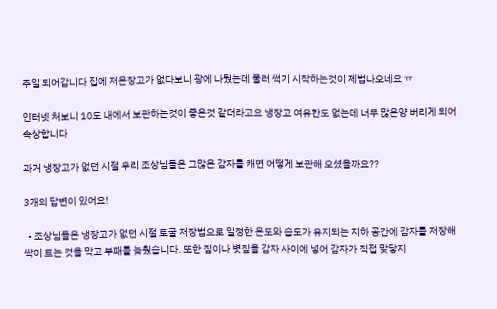주일 되어갑니다 집에 저온장고가 없다보니 광에 나뒀는데 물러 썩기 시작하는것이 제법나오네요 ㅠ

인터넷 처보니 10도 내에서 보관하는것이 좋은것 같더라고요 냉장고 여유칸도 없는데 너무 많은양 버리게 되어 속상합니다

과거 냉장고가 없던 시절 우리 조상님들은 그많은 감자를 캐면 어떻게 보관해 오셨을까요??

3개의 답변이 있어요!

  • 조상님들은 냉장고가 없던 시절 토굴 저장법으로 일정한 온도와 습도가 유지되는 지하 공간에 감자를 저장해 싹이 트는 것을 막고 부패를 늦췄습니다. 또한 짚이나 볏짚을 감자 사이에 넣어 감자가 직접 맞닿지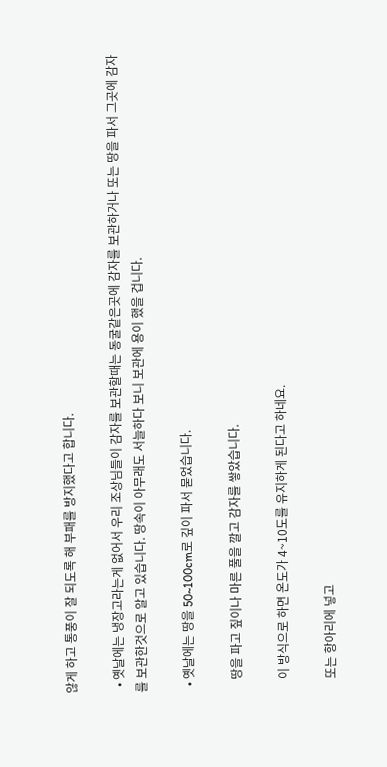않게 하고 통풍이 잘 되도록 해 부패를 방지했다고 합니다.

  • 옛날에는 냉장고라는게 없어서 우리 조상님들이 감자를 보관할때는 동굴같은곳에 감자를 보관하거나 또는 땅을 파서 그곳에 감자를 보관한것으로 알고 있습니다. 땅속이 아무래도 서늘하다 보니 보관에 용이 했을 겁니다.

  • 옛날에는 땅을 50~100cm로 깊이 파서 묻었습니다.

    땅을 파고 짚이나 마른 풀을 깔고 감자를 쌓았습니다.

    이 방식으로 하면 온도가 4~10도를 유지하게 된다고 하네요.

    또는 항아리에 넣고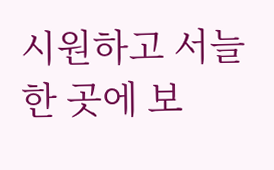시원하고 서늘한 곳에 보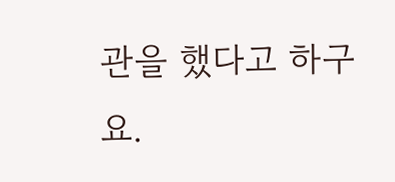관을 했다고 하구요.